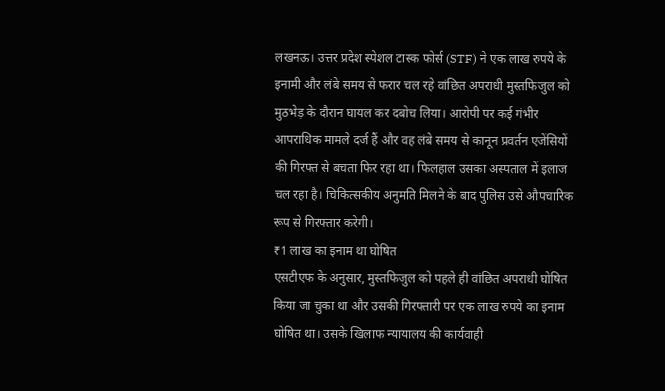लखनऊ। उत्तर प्रदेश स्पेशल टास्क फोर्स (STF) ने एक लाख रुपये के इनामी और लंबे समय से फरार चल रहे वांछित अपराधी मुस्तफिजुल को मुठभेड़ के दौरान घायल कर दबोच लिया। आरोपी पर कई गंभीर आपराधिक मामले दर्ज हैं और वह लंबे समय से कानून प्रवर्तन एजेंसियों की गिरफ्त से बचता फिर रहा था। फिलहाल उसका अस्पताल में इलाज चल रहा है। चिकित्सकीय अनुमति मिलने के बाद पुलिस उसे औपचारिक रूप से गिरफ्तार करेगी।
₹1 लाख का इनाम था घोषित
एसटीएफ के अनुसार, मुस्तफिजुल को पहले ही वांछित अपराधी घोषित किया जा चुका था और उसकी गिरफ्तारी पर एक लाख रुपये का इनाम घोषित था। उसके खिलाफ न्यायालय की कार्यवाही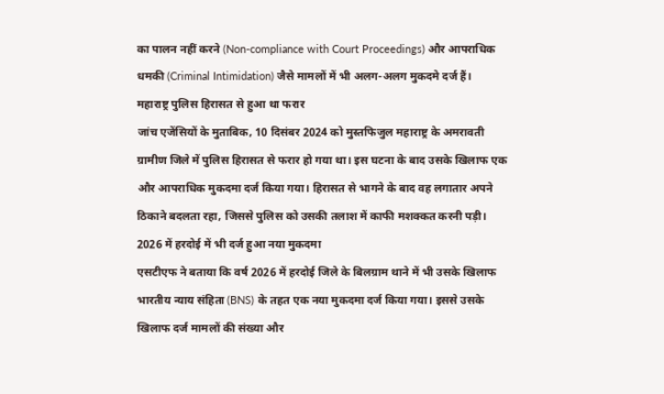का पालन नहीं करने (Non-compliance with Court Proceedings) और आपराधिक धमकी (Criminal Intimidation) जैसे मामलों में भी अलग-अलग मुकदमे दर्ज हैं।
महाराष्ट्र पुलिस हिरासत से हुआ था फरार
जांच एजेंसियों के मुताबिक, 10 दिसंबर 2024 को मुस्तफिजुल महाराष्ट्र के अमरावती ग्रामीण जिले में पुलिस हिरासत से फरार हो गया था। इस घटना के बाद उसके खिलाफ एक और आपराधिक मुकदमा दर्ज किया गया। हिरासत से भागने के बाद वह लगातार अपने ठिकाने बदलता रहा, जिससे पुलिस को उसकी तलाश में काफी मशक्कत करनी पड़ी।
2026 में हरदोई में भी दर्ज हुआ नया मुकदमा
एसटीएफ ने बताया कि वर्ष 2026 में हरदोई जिले के बिलग्राम थाने में भी उसके खिलाफ भारतीय न्याय संहिता (BNS) के तहत एक नया मुकदमा दर्ज किया गया। इससे उसके खिलाफ दर्ज मामलों की संख्या और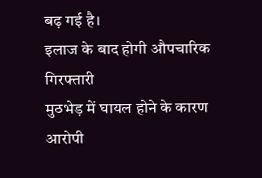बढ़ गई है।
इलाज के बाद होगी औपचारिक गिरफ्तारी
मुठभेड़ में घायल होने के कारण आरोपी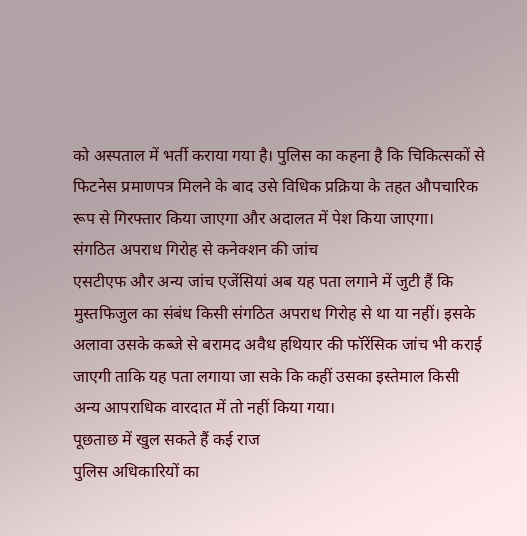को अस्पताल में भर्ती कराया गया है। पुलिस का कहना है कि चिकित्सकों से फिटनेस प्रमाणपत्र मिलने के बाद उसे विधिक प्रक्रिया के तहत औपचारिक रूप से गिरफ्तार किया जाएगा और अदालत में पेश किया जाएगा।
संगठित अपराध गिरोह से कनेक्शन की जांच
एसटीएफ और अन्य जांच एजेंसियां अब यह पता लगाने में जुटी हैं कि मुस्तफिजुल का संबंध किसी संगठित अपराध गिरोह से था या नहीं। इसके अलावा उसके कब्जे से बरामद अवैध हथियार की फॉरेंसिक जांच भी कराई जाएगी ताकि यह पता लगाया जा सके कि कहीं उसका इस्तेमाल किसी अन्य आपराधिक वारदात में तो नहीं किया गया।
पूछताछ में खुल सकते हैं कई राज
पुलिस अधिकारियों का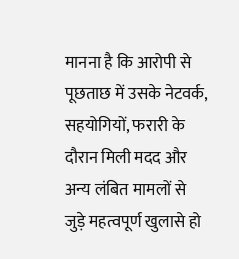मानना है कि आरोपी से पूछताछ में उसके नेटवर्क, सहयोगियों, फरारी के दौरान मिली मदद और अन्य लंबित मामलों से जुड़े महत्वपूर्ण खुलासे हो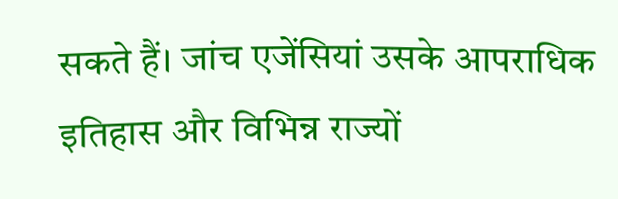सकते हैं। जांच एजेंसियां उसके आपराधिक इतिहास और विभिन्न राज्यों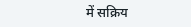में सक्रिय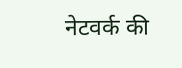नेटवर्क की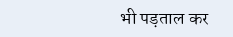भी पड़ताल कर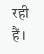रही हैं।